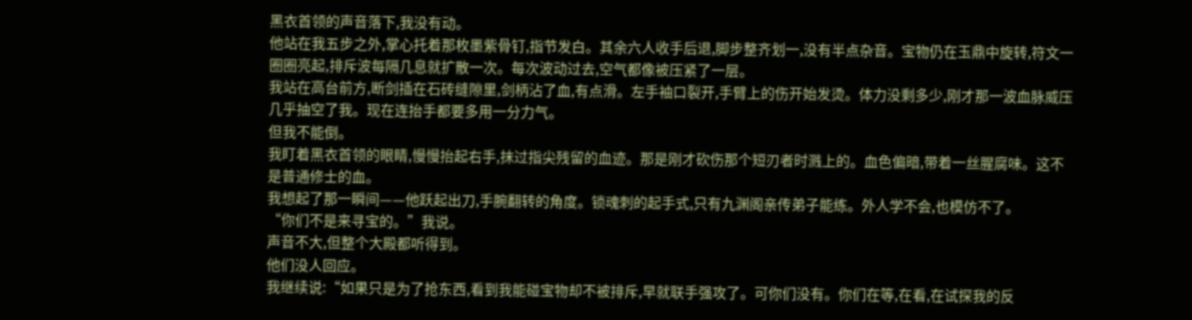黑衣首领的声音落下,我没有动。
他站在我五步之外,掌心托着那枚墨紫骨钉,指节发白。其余六人收手后退,脚步整齐划一,没有半点杂音。宝物仍在玉鼎中旋转,符文一圈圈亮起,排斥波每隔几息就扩散一次。每次波动过去,空气都像被压紧了一层。
我站在高台前方,断剑插在石砖缝隙里,剑柄沾了血,有点滑。左手袖口裂开,手臂上的伤开始发烫。体力没剩多少,刚才那一波血脉威压几乎抽空了我。现在连抬手都要多用一分力气。
但我不能倒。
我盯着黑衣首领的眼睛,慢慢抬起右手,抹过指尖残留的血迹。那是刚才砍伤那个短刃者时溅上的。血色偏暗,带着一丝腥腐味。这不是普通修士的血。
我想起了那一瞬间——他跃起出刀,手腕翻转的角度。锁魂刺的起手式,只有九渊阁亲传弟子能练。外人学不会,也模仿不了。
“你们不是来寻宝的。”我说。
声音不大,但整个大殿都听得到。
他们没人回应。
我继续说:“如果只是为了抢东西,看到我能碰宝物却不被排斥,早就联手强攻了。可你们没有。你们在等,在看,在试探我的反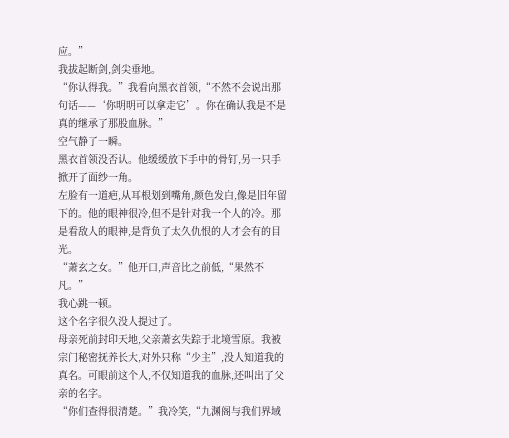应。”
我拔起断剑,剑尖垂地。
“你认得我。”我看向黑衣首领,“不然不会说出那句话——‘你明明可以拿走它’。你在确认我是不是真的继承了那股血脉。”
空气静了一瞬。
黑衣首领没否认。他缓缓放下手中的骨钉,另一只手掀开了面纱一角。
左脸有一道疤,从耳根划到嘴角,颜色发白,像是旧年留下的。他的眼神很冷,但不是针对我一个人的冷。那是看敌人的眼神,是背负了太久仇恨的人才会有的目光。
“萧玄之女。”他开口,声音比之前低,“果然不凡。”
我心跳一顿。
这个名字很久没人提过了。
母亲死前封印天地,父亲萧玄失踪于北境雪原。我被宗门秘密抚养长大,对外只称“少主”,没人知道我的真名。可眼前这个人,不仅知道我的血脉,还叫出了父亲的名字。
“你们查得很清楚。”我冷笑,“九渊阁与我们界域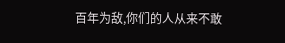百年为敌,你们的人从来不敢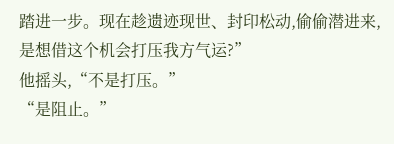踏进一步。现在趁遗迹现世、封印松动,偷偷潜进来,是想借这个机会打压我方气运?”
他摇头,“不是打压。”
“是阻止。”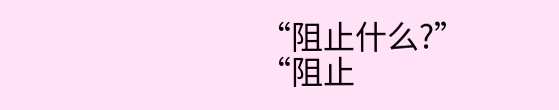“阻止什么?”
“阻止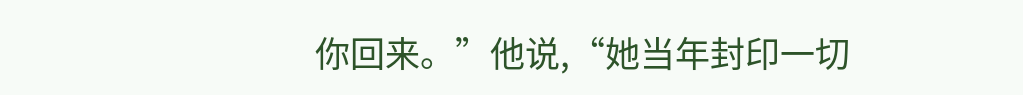你回来。”他说,“她当年封印一切